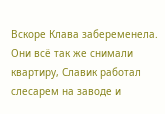Вскоре Клава забеременела. Они всё так же снимали квартиру, Славик работал слесарем на заводе и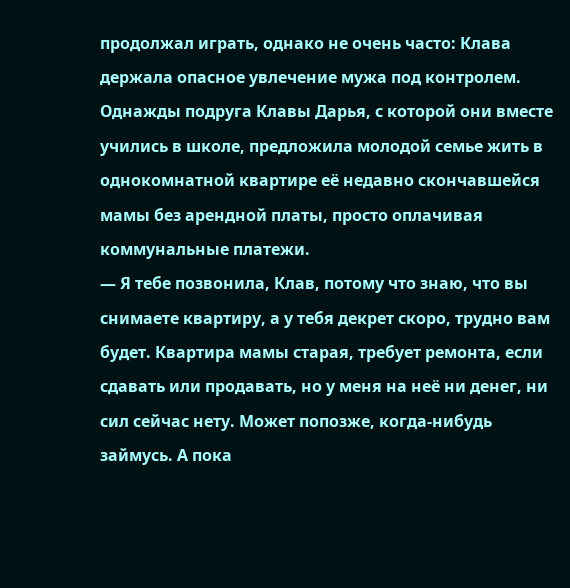продолжал играть, однако не очень часто: Клава держала опасное увлечение мужа под контролем.
Однажды подруга Клавы Дарья, с которой они вместе учились в школе, предложила молодой семье жить в однокомнатной квартире её недавно скончавшейся мамы без арендной платы, просто оплачивая коммунальные платежи.
— Я тебе позвонила, Клав, потому что знаю, что вы снимаете квартиру, а у тебя декрет скоро, трудно вам будет. Квартира мамы старая, требует ремонта, если сдавать или продавать, но у меня на неё ни денег, ни сил сейчас нету. Может попозже, когда-нибудь займусь. А пока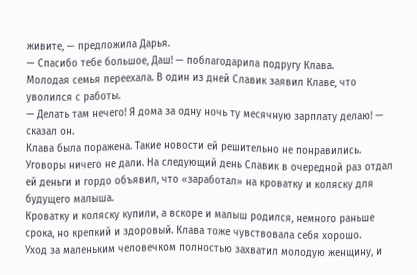живите, — предложила Дарья.
— Спасибо тебе большое, Даш! — поблагодарила подругу Клава.
Молодая семья переехала. В один из дней Славик заявил Клаве, что уволился с работы.
— Делать там нечего! Я дома за одну ночь ту месячную зарплату делаю! — сказал он.
Клава была поражена. Такие новости ей решительно не понравились. Уговоры ничего не дали. На следующий день Славик в очередной раз отдал ей деньги и гордо объявил, что «заработал» на кроватку и коляску для будущего малыша.
Кроватку и коляску купили, а вскоре и малыш родился, немного раньше срока, но крепкий и здоровый. Клава тоже чувствовала себя хорошо.
Уход за маленьким человечком полностью захватил молодую женщину, и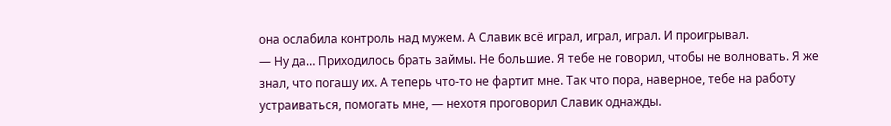она ослабила контроль над мужем. А Славик всё играл, играл, играл. И проигрывал.
— Ну да… Приходилось брать займы. Не большие. Я тебе не говорил, чтобы не волновать. Я же знал, что погашу их. А теперь что-то не фартит мне. Так что пора, наверное, тебе на работу устраиваться, помогать мне, — нехотя проговорил Славик однажды.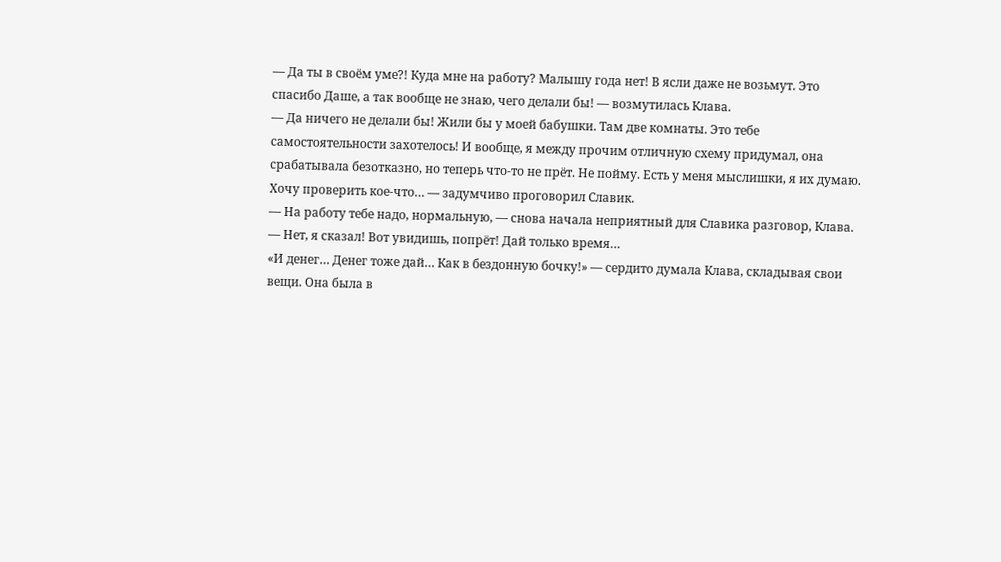— Да ты в своём уме?! Куда мне на работу? Малышу года нет! В ясли даже не возьмут. Это спасибо Даше, а так вообще не знаю, чего делали бы! — возмутилась Клава.
— Да ничего не делали бы! Жили бы у моей бабушки. Там две комнаты. Это тебе самостоятельности захотелось! И вообще, я между прочим отличную схему придумал, она срабатывала безотказно, но теперь что-то не прёт. Не пойму. Есть у меня мыслишки, я их думаю. Хочу проверить кое-что… — задумчиво проговорил Славик.
— На работу тебе надо, нормальную, — снова начала неприятный для Славика разговор, Клава.
— Нет, я сказал! Вот увидишь, попрёт! Дай только время…
«И денег… Денег тоже дай… Как в бездонную бочку!» — сердито думала Клава, складывая свои вещи. Она была в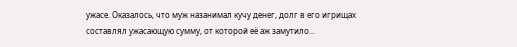ужасе. Оказалось, что муж назанимал кучу денег, долг в его игрищах составлял ужасающую сумму, от которой её аж замутило…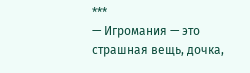***
— Игромания — это страшная вещь, дочка,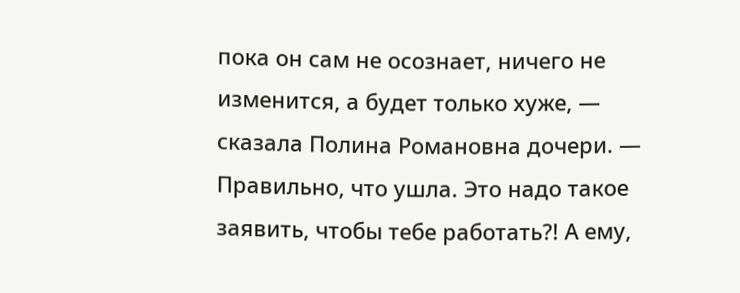пока он сам не осознает, ничего не изменится, а будет только хуже, — сказала Полина Романовна дочери. — Правильно, что ушла. Это надо такое заявить, чтобы тебе работать?! А ему,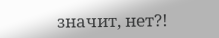значит, нет?!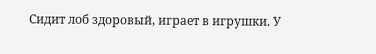Сидит лоб здоровый, играет в игрушки. У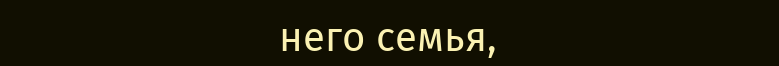него семья,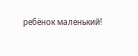ребёнок маленький!